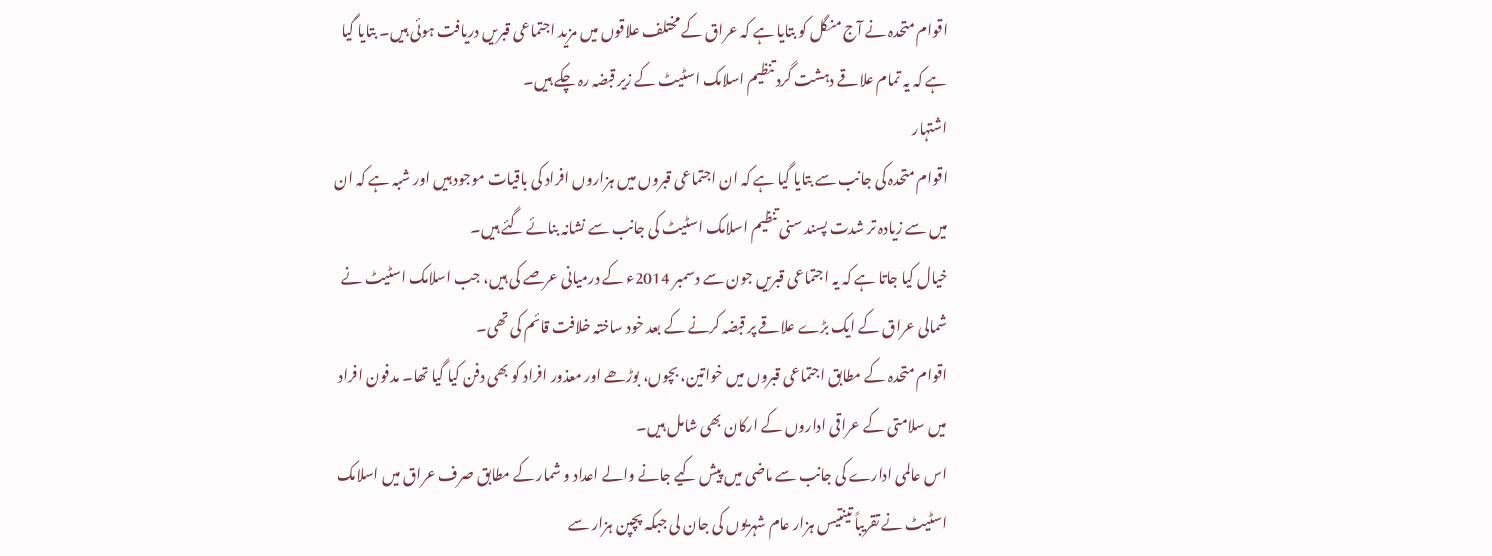اقوام متحدہ نے آج منگل کو بتایا ہے کہ عراق کے مختلف علاقوں میں مزید اجتماعی قبریں دریافت ہوئی ہیں۔ بتایا گیا ہے کہ یہ تمام علاقے دہشت گرد تنظیم اسلامک اسٹیٹ کے زیر قبضہ رہ چکے ہیں۔
اشتہار
اقوام متحدہ کی جانب سے بتایا گیا ہے کہ ان اجتماعی قبروں میں ہزاروں افراد کی باقیات موجود ہیں اور شبہ ہے کہ ان میں سے زیادہ تر شدت پسند سنی تنظیم اسلامک اسٹیٹ کی جانب سے نشانہ بنائے گئے ہیں۔
خیال کیا جاتا ہے کہ یہ اجتماعی قبریں جون سے دسمبر 2014ء کے درمیانی عرصے کی ہیں، جب اسلامک اسٹیٹ نے شمالی عراق کے ایک بڑے علاقے پر قبضہ کرنے کے بعد خود ساختہ خلافت قائم کی تھی۔
اقوام متحدہ کے مطابق اجتماعی قبروں میں خواتین، بچوں، بوڑھے اور معذور افراد کو بھی دفن کیا گیا تھا۔ مدفون افراد میں سلامتی کے عراقی اداروں کے ارکان بھی شامل ہیں۔
اس عالمی ادارے کی جانب سے ماضی میں پیش کیے جانے والے اعداد و شمار کے مطابق صرف عراق میں اسلامک اسٹیٹ نے تقریباً تینتیس ہزار عام شہریوں کی جان لی جبکہ پچپن ہزار سے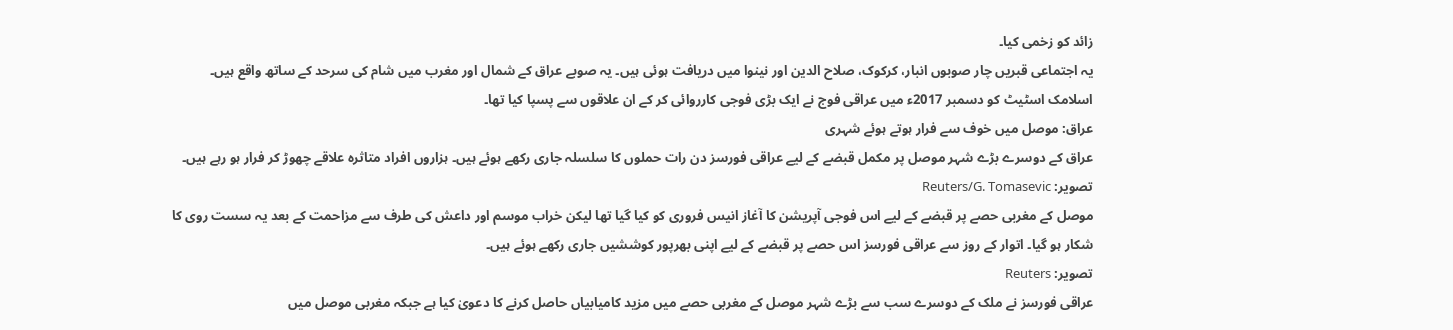زائد کو زخمی کیا۔
یہ اجتماعی قبریں چار صوبوں انبار، کرکوک، صلاح الدین اور نینوا میں دریافت ہوئی ہیں۔ یہ صوبے عراق کے شمال اور مغرب میں شام کی سرحد کے ساتھ واقع ہیں۔ اسلامک اسٹیٹ کو دسمبر 2017ء میں عراقی فوج نے ایک بڑی فوجی کارروائی کر کے ان علاقوں سے پسپا کیا تھا۔
عراق: موصل میں خوف سے فرار ہوتے ہوئے شہری
عراق کے دوسرے بڑے شہر موصل پر مکمل قبضے کے لیے عراقی فورسز دن رات حملوں کا سلسلہ جاری رکھے ہوئے ہیں۔ ہزاروں افراد متاثرہ علاقے چھوڑ کر فرار ہو رہے ہیں۔
تصویر: Reuters/G. Tomasevic
موصل کے مغربی حصے پر قبضے کے لیے اس فوجی آپریشن کا آغاز انیس فروری کو کیا گیا تھا لیکن خراب موسم اور داعش کی طرف سے مزاحمت کے بعد یہ سست روی کا شکار ہو گیا۔ اتوار کے روز سے عراقی فورسز اس حصے پر قبضے کے لیے اپنی بھرپور کوششیں جاری رکھے ہوئے ہیں۔
تصویر: Reuters
عراقی فورسز نے ملک کے دوسرے سب سے بڑے شہر موصل کے مغربی حصے میں مزید کامیابیاں حاصل کرنے کا دعویٰ کیا ہے جبکہ مغربی موصل میں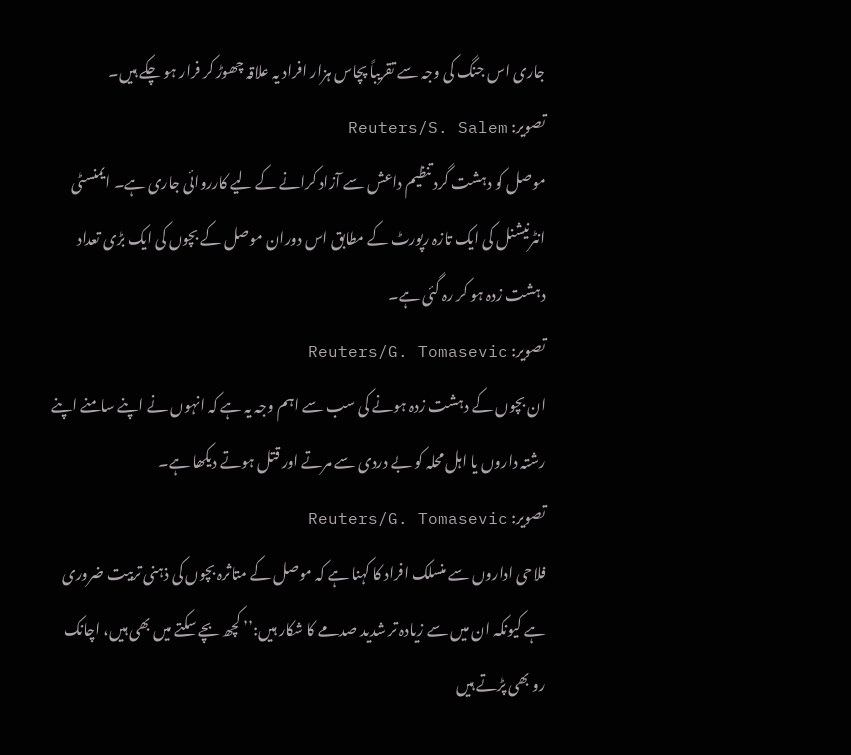جاری اس جنگ کی وجہ سے تقریباً پچاس ہزار افراد یہ علاقہ چھوڑ کر فرار ہو چکے ہیں۔
تصویر: Reuters/S. Salem
موصل کو دہشت گرد تنظیم داعش سے آزاد کرانے کے لیے کارروائی جاری ہے۔ ایمنسٹی انٹرنیشنل کی ایک تازہ رپورٹ کے مطابق اس دوران موصل کے بچوں کی ایک بڑی تعداد دہشت زدہ ہو کر رہ گئی ہے۔
تصویر: Reuters/G. Tomasevic
ان بچوں کے دہشت زدہ ہونے کی سب سے اہم وجہ یہ ہے کہ انہوں نے اپنے سامنے اپنے رشتہ داروں یا اہل محلہ کو بے دردی سے مرتے اور قتل ہوتے دیکھا ہے۔
تصویر: Reuters/G. Tomasevic
فلاحی اداروں سے منسلک افراد کا کہنا ہے کہ موصل کے متاثرہ بچوں کی ذہنی تربیت ضروری ہے کیونکہ ان میں سے زیادہ تر شدید صدمے کا شکار ہیں:’’ کچھ بچے سکتے میں بھی ہیں، اچانک رو بھی پڑتے ہیں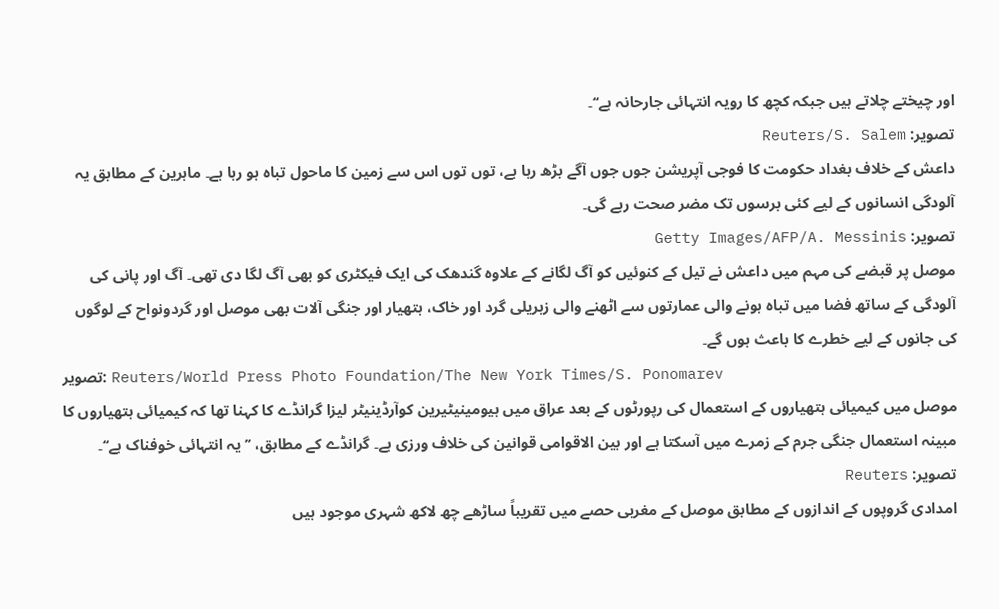اور چیختے چلاتے ہیں جبکہ کچھ کا رویہ انتہائی جارحانہ ہے‘‘۔
تصویر: Reuters/S. Salem
داعش کے خلاف بغداد حکومت کا فوجی آپریشن جوں جوں آگے بڑھ رہا ہے، توں توں اس سے زمین کا ماحول تباہ ہو رہا ہے۔ ماہرین کے مطابق یہ آلودگی انسانوں کے لیے کئی برسوں تک مضر صحت رہے گی۔
تصویر: Getty Images/AFP/A. Messinis
موصل پر قبضے کی مہم میں داعش نے تیل کے کنوئیں کو آگ لگانے کے علاوہ گندھک کی ایک فیکٹری کو بھی آگ لگا دی تھی۔ آگ اور پانی کی آلودگی کے ساتھ فضا میں تباہ ہونے والی عمارتوں سے اٹھنے والی زہریلی گرد اور خاک، ہتھیار اور جنگی آلات بھی موصل اور گردونواح کے لوگوں کی جانوں کے لیے خطرے کا باعث ہوں گے۔
تصویر: Reuters/World Press Photo Foundation/The New York Times/S. Ponomarev
موصل میں کیمیائی ہتھیاروں کے استعمال کی رپورٹوں کے بعد عراق میں ہیومینیٹیرین کوآرڈینیٹر لیزا گرانڈے کا کہنا تھا کہ کیمیائی ہتھیاروں کا مبینہ استعمال جنگی جرم کے زمرے میں آسکتا ہے اور بین الاقوامی قوانین کی خلاف ورزی ہے۔ گرانڈے کے مطابق، ’’یہ انتہائی خوفناک ہے‘‘۔
تصویر: Reuters
امدادی گروپوں کے اندازوں کے مطابق موصل کے مغربی حصے میں تقریباً ساڑھے چھ لاکھ شہری موجود ہیں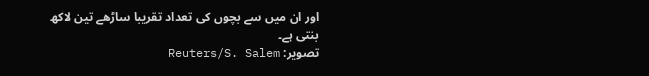اور ان میں سے بچوں کی تعداد تقریبا ساڑھے تین لاکھ بنتی ہے۔
تصویر: Reuters/S. Salem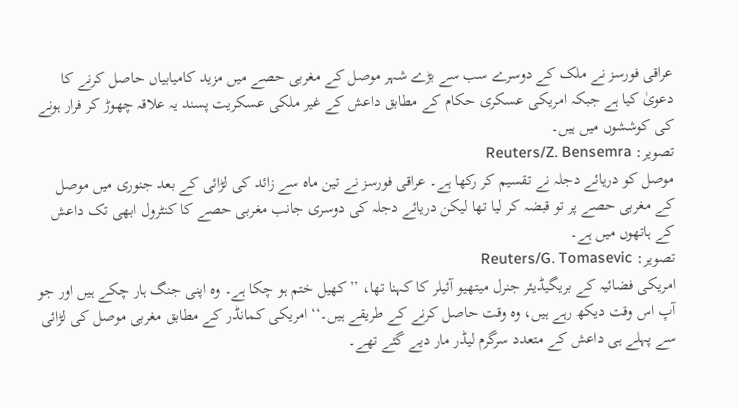عراقی فورسز نے ملک کے دوسرے سب سے بڑے شہر موصل کے مغربی حصے میں مزید کامیابیاں حاصل کرنے کا دعویٰ کیا ہے جبکہ امریکی عسکری حکام کے مطابق داعش کے غیر ملکی عسکریت پسند یہ علاقہ چھوڑ کر فرار ہونے کی کوششوں میں ہیں۔
تصویر: Reuters/Z. Bensemra
موصل کو دریائے دجلہ نے تقسیم کر رکھا ہے۔ عراقی فورسز نے تین ماہ سے زائد کی لڑائی کے بعد جنوری میں موصل کے مغربی حصے پر تو قبضہ کر لیا تھا لیکن دریائے دجلہ کی دوسری جانب مغربی حصے کا کنٹرول ابھی تک داعش کے ہاتھوں میں ہے۔
تصویر: Reuters/G. Tomasevic
امریکی فضائیہ کے بریگیڈیئر جنرل میتھیو آئیلر کا کہنا تھا، ’’کھیل ختم ہو چکا ہے۔ وہ اپنی جنگ ہار چکے ہیں اور جو آپ اس وقت دیکھ رہے ہیں، وہ وقت حاصل کرنے کے طریقے ہیں۔‘‘ امریکی کمانڈر کے مطابق مغربی موصل کی لڑائی سے پہلے ہی داعش کے متعدد سرگرم لیڈر مار دیے گئے تھے۔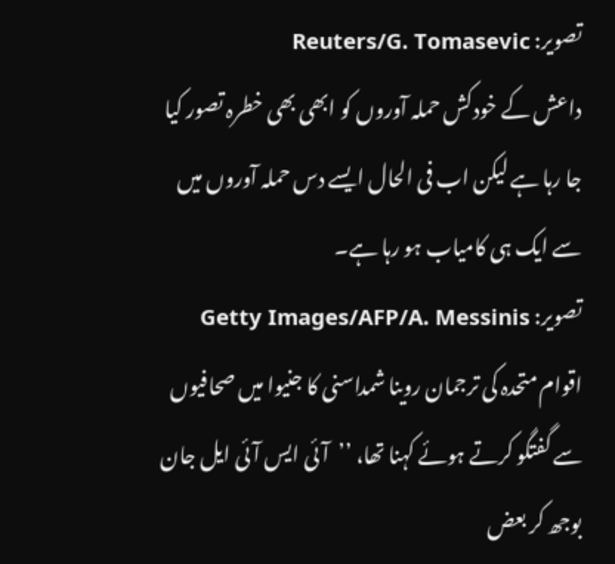تصویر: Reuters/G. Tomasevic
داعش کے خودکش حملہ آوروں کو ابھی بھی خطرہ تصور کیا جا رہا ہے لیکن اب فی الحال ایسے دس حملہ آوروں میں سے ایک ہی کامیاب ہو رہا ہے۔
تصویر: Getty Images/AFP/A. Messinis
اقوام متحدہ کی ترجمان روینا شمداسنی کا جنیوا میں صحافیوں سے گفتگو کرتے ہوئے کہنا تھا، ’’آئی ایس آئی ایل جان بوجھ کر بعض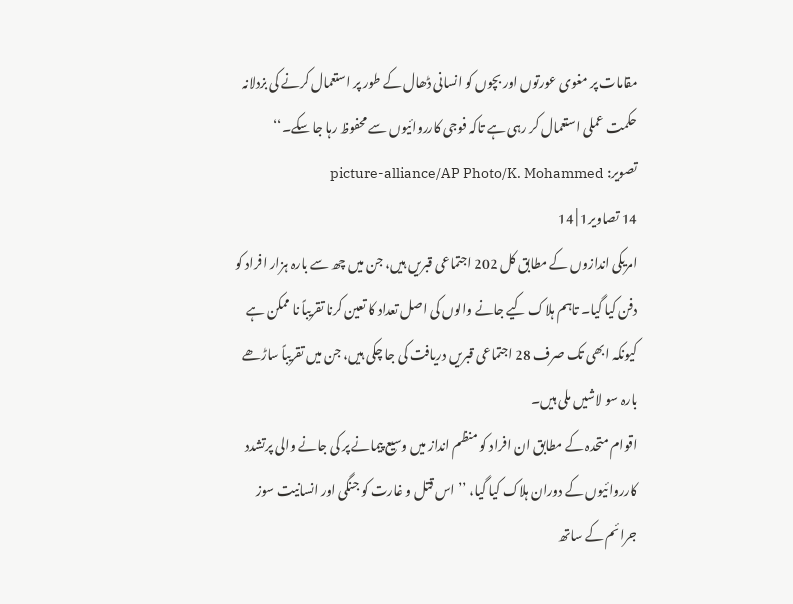مقامات پر مغوی عورتوں اور بچوں کو انسانی ڈھال کے طور پر استعمال کرنے کی بزدلانہ حکمت عملی استعمال کر رہی ہے تاکہ فوجی کارروائیوں سے محفوظ رہا جا سکے۔‘‘
تصویر: picture-alliance/AP Photo/K. Mohammed
14 تصاویر1 | 14
امریکی اندازوں کے مطابق کل 202 اجتماعی قبریں ہیں، جن میں چھ سے بارہ ہزار افراد کو دفن کیا گیا۔ تاہم ہلاک کیے جانے والوں کی اصل تعداد کا تعین کرنا تقریباً نا ممکن ہے کیونکہ ابھی تک صرف 28 اجتماعی قبریں دریافت کی جا چکی ہیں، جن میں تقریباً ساڑھے بارہ سو لاشیں ملی ہیں۔
اقوام متحدہ کے مطابق ان افراد کو منظم انداز میں وسیع پیمانے پر کی جانے والی پرتشدد کارروائیوں کے دوران ہلاک کیا گیا، ’’اس قتل و غارت کو جنگی اور انسانیت سوز جرائم کے ساتھ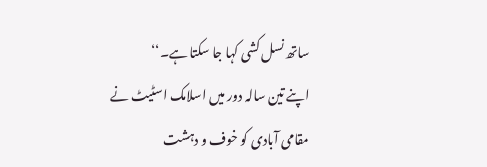ساتھ نسل کشی کہا جا سکتا ہے۔‘‘
اپنے تین سالہ دور میں اسلامک اسٹیٹ نے مقامی آبادی کو خوف و دہشت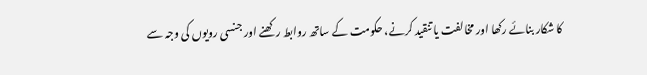کا شکار بنائے رکھا اور مخالفت یا تنقید کرنے، حکومت کے ساتھ روابط رکھنے اور جنسی رویوں کی وجہ سے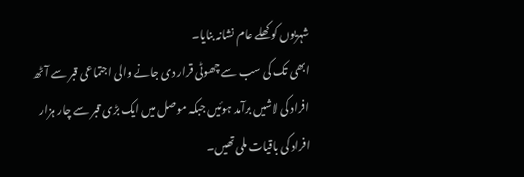شہریوں کو کھلے عام نشانہ بنایا۔
ابھی تک کی سب سے چھوٹی قرار دی جانے والی اجتماعی قبر سے آٹھ افراد کی لاشیں برآمد ہوئیں جبکہ موصل میں ایک بڑی قبر سے چار ہزار افراد کی باقیات ملی تھیں۔